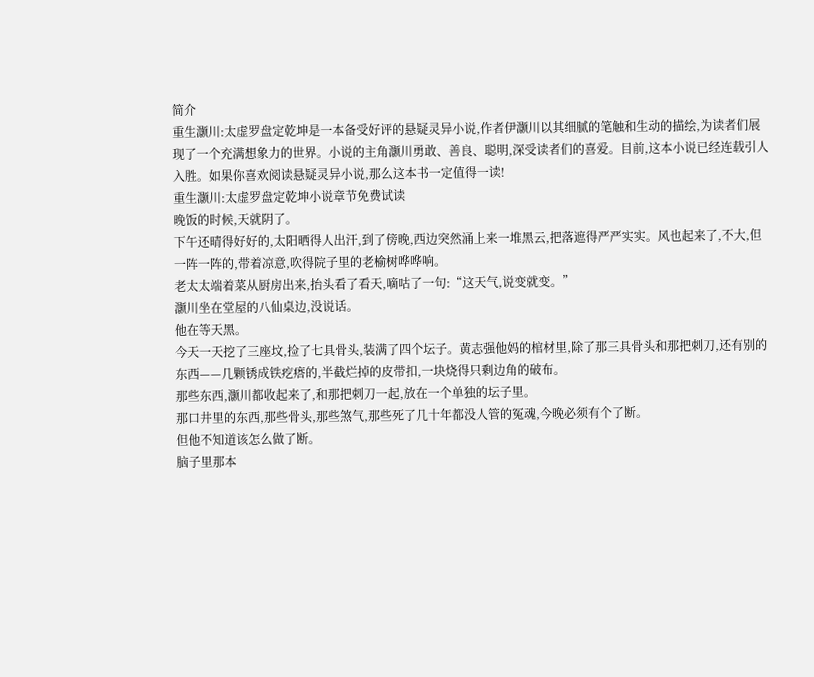简介
重生灏川:太虚罗盘定乾坤是一本备受好评的悬疑灵异小说,作者伊灏川以其细腻的笔触和生动的描绘,为读者们展现了一个充满想象力的世界。小说的主角灏川勇敢、善良、聪明,深受读者们的喜爱。目前,这本小说已经连载引人入胜。如果你喜欢阅读悬疑灵异小说,那么这本书一定值得一读!
重生灏川:太虚罗盘定乾坤小说章节免费试读
晚饭的时候,天就阴了。
下午还晴得好好的,太阳晒得人出汗,到了傍晚,西边突然涌上来一堆黑云,把落遮得严严实实。风也起来了,不大,但一阵一阵的,带着凉意,吹得院子里的老榆树哗哗响。
老太太端着菜从厨房出来,抬头看了看天,嘀咕了一句:“这天气,说变就变。”
灏川坐在堂屋的八仙桌边,没说话。
他在等天黑。
今天一天挖了三座坟,捡了七具骨头,装满了四个坛子。黄志强他妈的棺材里,除了那三具骨头和那把刺刀,还有别的东西——几颗锈成铁疙瘩的,半截烂掉的皮带扣,一块烧得只剩边角的破布。
那些东西,灏川都收起来了,和那把刺刀一起,放在一个单独的坛子里。
那口井里的东西,那些骨头,那些煞气,那些死了几十年都没人管的冤魂,今晚必须有个了断。
但他不知道该怎么做了断。
脑子里那本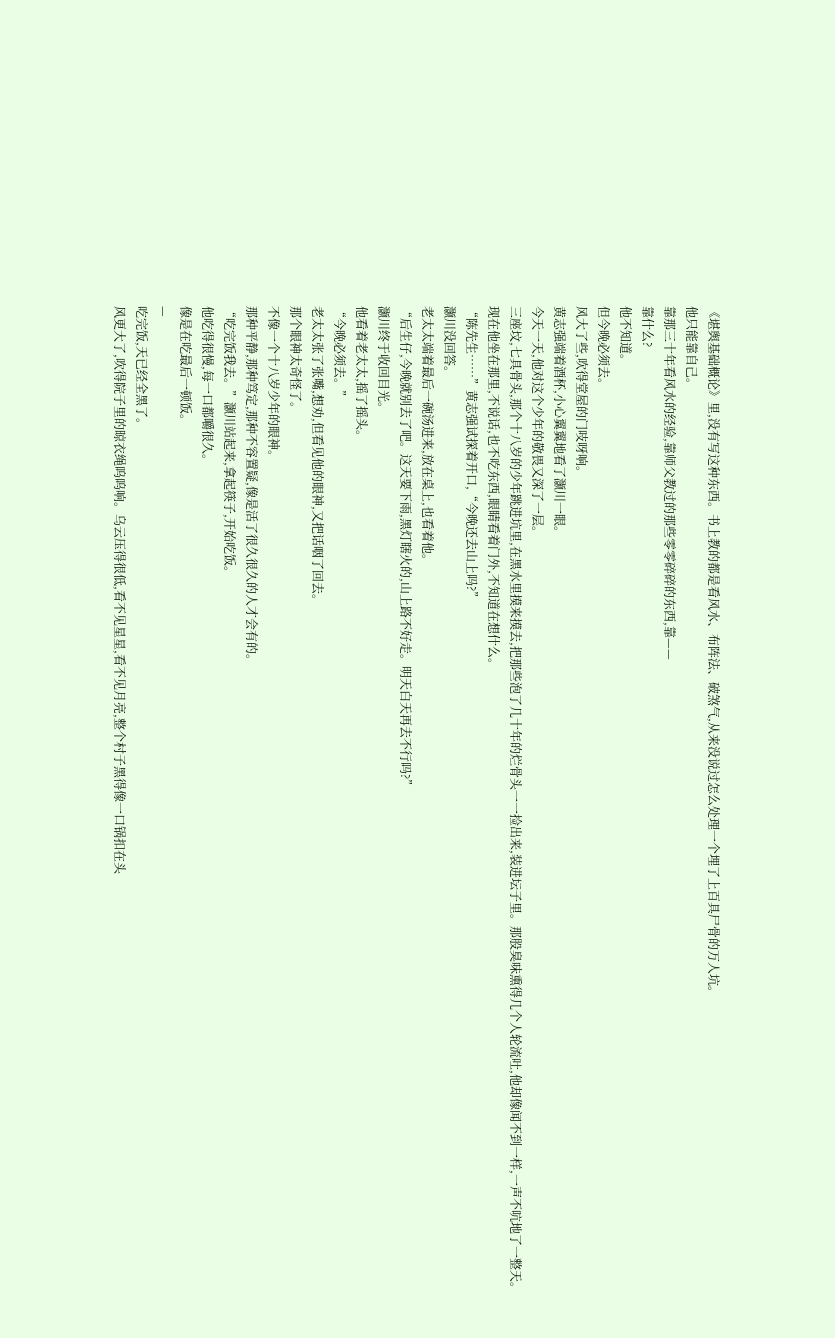《堪舆基础概论》里,没有写这种东西。书上教的都是看风水、布阵法、破煞气,从来没说过怎么处理一个埋了上百具尸骨的万人坑。
他只能靠自己。
靠那三十年看风水的经验,靠师父教过的那些零零碎碎的东西,靠——
靠什么?
他不知道。
但今晚必须去。
风大了些,吹得堂屋的门吱呀响。
黄志强端着酒杯,小心翼翼地看了灏川一眼。
今天一天,他对这个少年的敬畏又深了一层。
三座坟,七具骨头,那个十八岁的少年跳进坑里,在黑水里摸来摸去,把那些泡了几十年的烂骨头一一捡出来,装进坛子里。那股臭味熏得几个人轮流吐,他却像闻不到一样,一声不吭地了一整天。
现在他坐在那里,不说话,也不吃东西,眼睛看着门外,不知道在想什么。
“陈先生……”黄志强试探着开口,“今晚还去山上吗?”
灏川没回答。
老太太端着最后一碗汤进来,放在桌上,也看着他。
“后生仔,今晚就别去了吧。这天要下雨,黑灯瞎火的,山上路不好走。明天白天再去不行吗?”
灏川终于收回目光。
他看着老太太,摇了摇头。
“今晚必须去。”
老太太张了张嘴,想劝,但看见他的眼神,又把话咽了回去。
那个眼神太奇怪了。
不像一个十八岁少年的眼神。
那种平静,那种笃定,那种不容置疑,像是活了很久很久的人才会有的。
“吃完饭我去。”灏川站起来,拿起筷子,开始吃饭。
他吃得很慢,每一口都嚼很久。
像是在吃最后一顿饭。
—
吃完饭,天已经全黑了。
风更大了,吹得院子里的晾衣绳呜呜响。乌云压得很低,看不见星星,看不见月亮,整个村子黑得像一口锅扣在头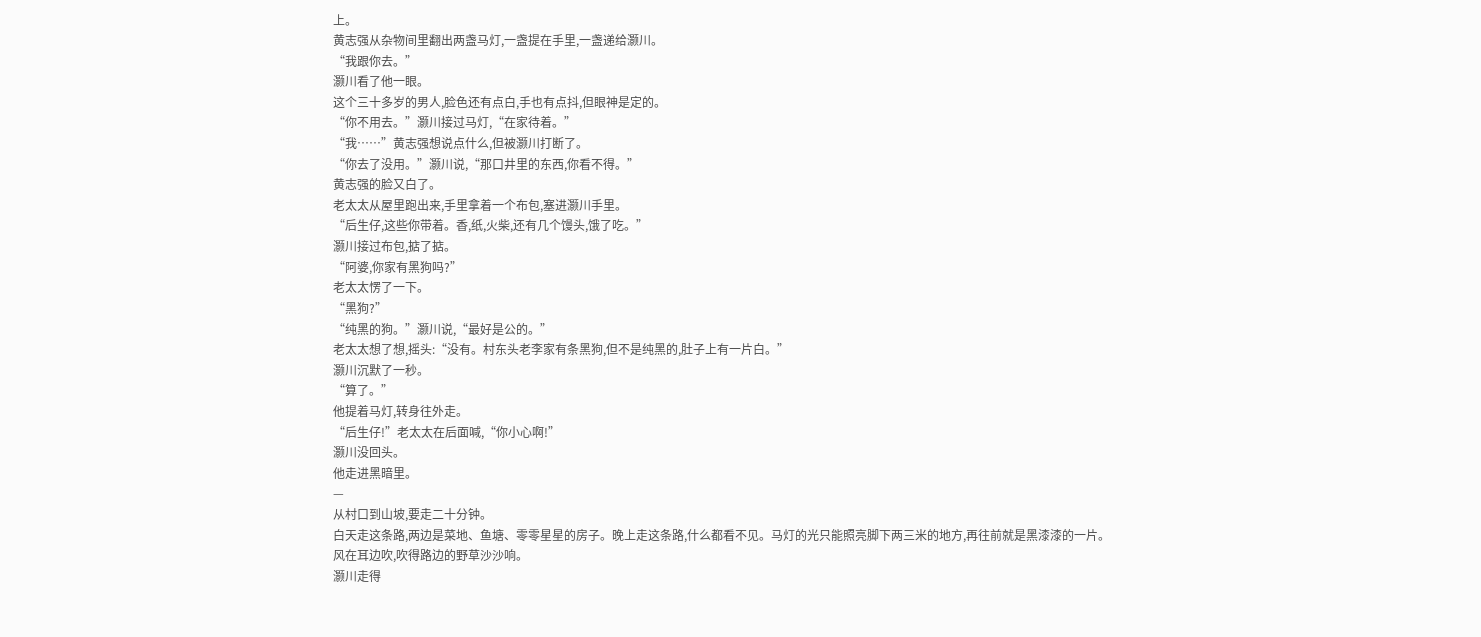上。
黄志强从杂物间里翻出两盏马灯,一盏提在手里,一盏递给灏川。
“我跟你去。”
灏川看了他一眼。
这个三十多岁的男人,脸色还有点白,手也有点抖,但眼神是定的。
“你不用去。”灏川接过马灯,“在家待着。”
“我……”黄志强想说点什么,但被灏川打断了。
“你去了没用。”灏川说,“那口井里的东西,你看不得。”
黄志强的脸又白了。
老太太从屋里跑出来,手里拿着一个布包,塞进灏川手里。
“后生仔,这些你带着。香,纸,火柴,还有几个馒头,饿了吃。”
灏川接过布包,掂了掂。
“阿婆,你家有黑狗吗?”
老太太愣了一下。
“黑狗?”
“纯黑的狗。”灏川说,“最好是公的。”
老太太想了想,摇头:“没有。村东头老李家有条黑狗,但不是纯黑的,肚子上有一片白。”
灏川沉默了一秒。
“算了。”
他提着马灯,转身往外走。
“后生仔!”老太太在后面喊,“你小心啊!”
灏川没回头。
他走进黑暗里。
—
从村口到山坡,要走二十分钟。
白天走这条路,两边是菜地、鱼塘、零零星星的房子。晚上走这条路,什么都看不见。马灯的光只能照亮脚下两三米的地方,再往前就是黑漆漆的一片。
风在耳边吹,吹得路边的野草沙沙响。
灏川走得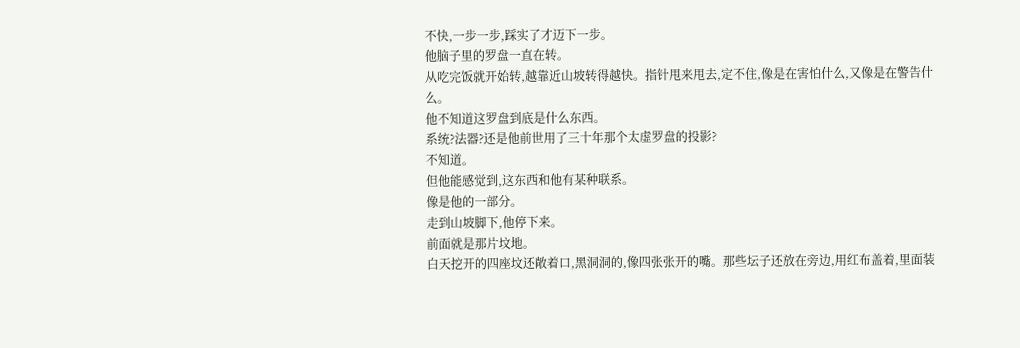不快,一步一步,踩实了才迈下一步。
他脑子里的罗盘一直在转。
从吃完饭就开始转,越靠近山坡转得越快。指针甩来甩去,定不住,像是在害怕什么,又像是在警告什么。
他不知道这罗盘到底是什么东西。
系统?法器?还是他前世用了三十年那个太虚罗盘的投影?
不知道。
但他能感觉到,这东西和他有某种联系。
像是他的一部分。
走到山坡脚下,他停下来。
前面就是那片坟地。
白天挖开的四座坟还敞着口,黑洞洞的,像四张张开的嘴。那些坛子还放在旁边,用红布盖着,里面装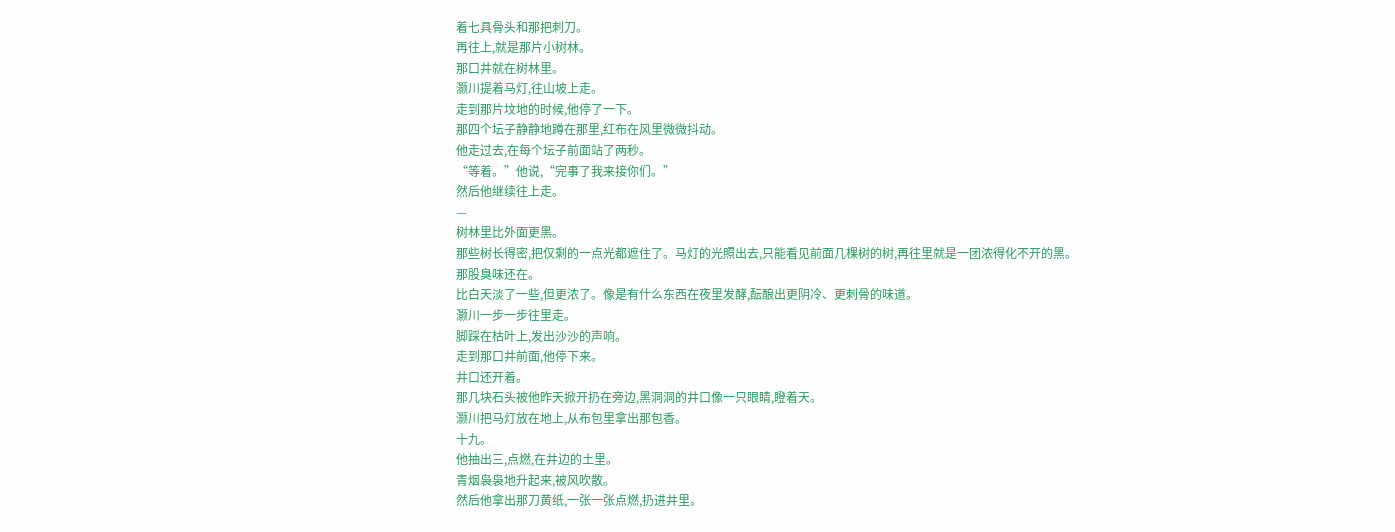着七具骨头和那把刺刀。
再往上,就是那片小树林。
那口井就在树林里。
灏川提着马灯,往山坡上走。
走到那片坟地的时候,他停了一下。
那四个坛子静静地蹲在那里,红布在风里微微抖动。
他走过去,在每个坛子前面站了两秒。
“等着。”他说,“完事了我来接你们。”
然后他继续往上走。
—
树林里比外面更黑。
那些树长得密,把仅剩的一点光都遮住了。马灯的光照出去,只能看见前面几棵树的树,再往里就是一团浓得化不开的黑。
那股臭味还在。
比白天淡了一些,但更浓了。像是有什么东西在夜里发酵,酝酿出更阴冷、更刺骨的味道。
灏川一步一步往里走。
脚踩在枯叶上,发出沙沙的声响。
走到那口井前面,他停下来。
井口还开着。
那几块石头被他昨天掀开扔在旁边,黑洞洞的井口像一只眼睛,瞪着天。
灏川把马灯放在地上,从布包里拿出那包香。
十九。
他抽出三,点燃,在井边的土里。
青烟袅袅地升起来,被风吹散。
然后他拿出那刀黄纸,一张一张点燃,扔进井里。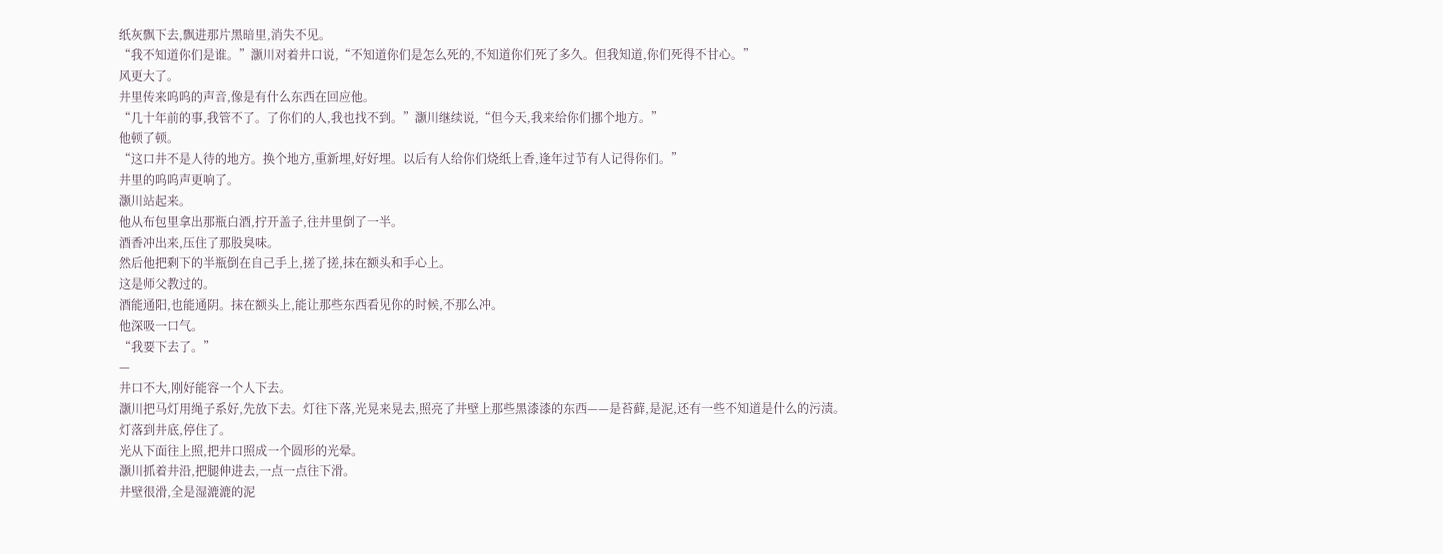纸灰飘下去,飘进那片黑暗里,消失不见。
“我不知道你们是谁。”灏川对着井口说,“不知道你们是怎么死的,不知道你们死了多久。但我知道,你们死得不甘心。”
风更大了。
井里传来呜呜的声音,像是有什么东西在回应他。
“几十年前的事,我管不了。了你们的人,我也找不到。”灏川继续说,“但今天,我来给你们挪个地方。”
他顿了顿。
“这口井不是人待的地方。换个地方,重新埋,好好埋。以后有人给你们烧纸上香,逢年过节有人记得你们。”
井里的呜呜声更响了。
灏川站起来。
他从布包里拿出那瓶白酒,拧开盖子,往井里倒了一半。
酒香冲出来,压住了那股臭味。
然后他把剩下的半瓶倒在自己手上,搓了搓,抹在额头和手心上。
这是师父教过的。
酒能通阳,也能通阴。抹在额头上,能让那些东西看见你的时候,不那么冲。
他深吸一口气。
“我要下去了。”
—
井口不大,刚好能容一个人下去。
灏川把马灯用绳子系好,先放下去。灯往下落,光晃来晃去,照亮了井壁上那些黑漆漆的东西——是苔藓,是泥,还有一些不知道是什么的污渍。
灯落到井底,停住了。
光从下面往上照,把井口照成一个圆形的光晕。
灏川抓着井沿,把腿伸进去,一点一点往下滑。
井壁很滑,全是湿漉漉的泥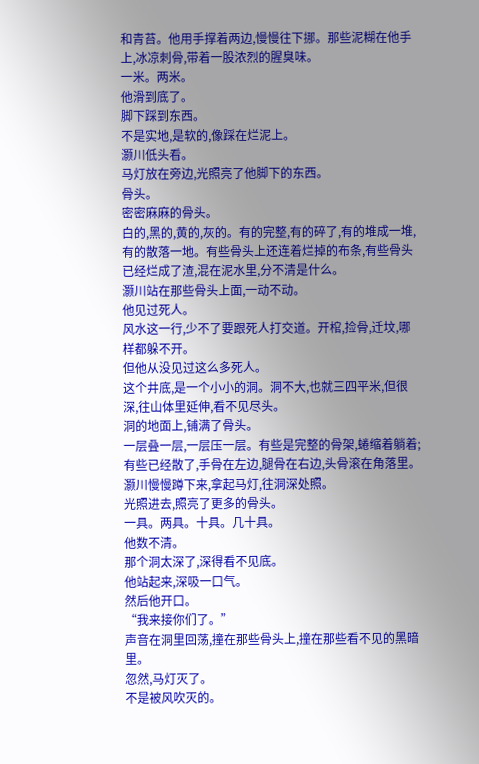和青苔。他用手撑着两边,慢慢往下挪。那些泥糊在他手上,冰凉刺骨,带着一股浓烈的腥臭味。
一米。两米。
他滑到底了。
脚下踩到东西。
不是实地,是软的,像踩在烂泥上。
灏川低头看。
马灯放在旁边,光照亮了他脚下的东西。
骨头。
密密麻麻的骨头。
白的,黑的,黄的,灰的。有的完整,有的碎了,有的堆成一堆,有的散落一地。有些骨头上还连着烂掉的布条,有些骨头已经烂成了渣,混在泥水里,分不清是什么。
灏川站在那些骨头上面,一动不动。
他见过死人。
风水这一行,少不了要跟死人打交道。开棺,捡骨,迁坟,哪样都躲不开。
但他从没见过这么多死人。
这个井底,是一个小小的洞。洞不大,也就三四平米,但很深,往山体里延伸,看不见尽头。
洞的地面上,铺满了骨头。
一层叠一层,一层压一层。有些是完整的骨架,蜷缩着躺着;有些已经散了,手骨在左边,腿骨在右边,头骨滚在角落里。
灏川慢慢蹲下来,拿起马灯,往洞深处照。
光照进去,照亮了更多的骨头。
一具。两具。十具。几十具。
他数不清。
那个洞太深了,深得看不见底。
他站起来,深吸一口气。
然后他开口。
“我来接你们了。”
声音在洞里回荡,撞在那些骨头上,撞在那些看不见的黑暗里。
忽然,马灯灭了。
不是被风吹灭的。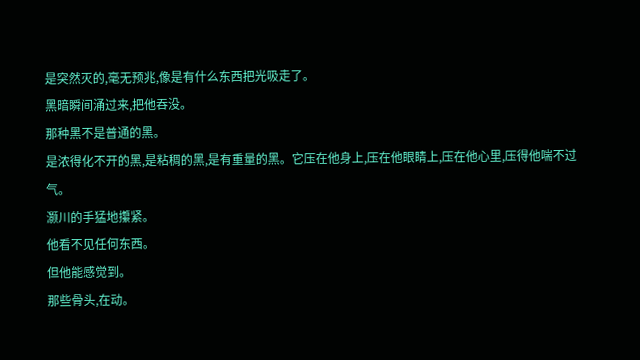是突然灭的,毫无预兆,像是有什么东西把光吸走了。
黑暗瞬间涌过来,把他吞没。
那种黑不是普通的黑。
是浓得化不开的黑,是粘稠的黑,是有重量的黑。它压在他身上,压在他眼睛上,压在他心里,压得他喘不过气。
灏川的手猛地攥紧。
他看不见任何东西。
但他能感觉到。
那些骨头,在动。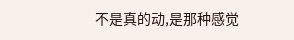不是真的动,是那种感觉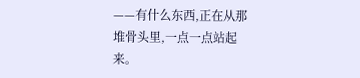——有什么东西,正在从那堆骨头里,一点一点站起来。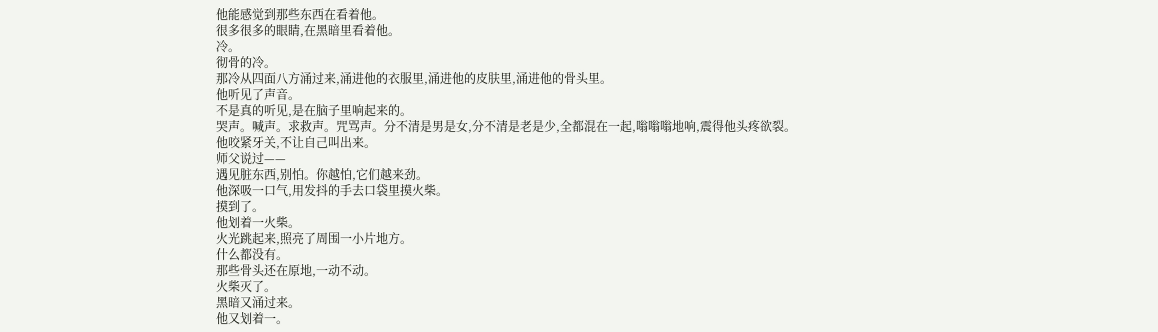他能感觉到那些东西在看着他。
很多很多的眼睛,在黑暗里看着他。
冷。
彻骨的冷。
那冷从四面八方涌过来,涌进他的衣服里,涌进他的皮肤里,涌进他的骨头里。
他听见了声音。
不是真的听见,是在脑子里响起来的。
哭声。喊声。求救声。咒骂声。分不清是男是女,分不清是老是少,全都混在一起,嗡嗡嗡地响,震得他头疼欲裂。
他咬紧牙关,不让自己叫出来。
师父说过——
遇见脏东西,别怕。你越怕,它们越来劲。
他深吸一口气,用发抖的手去口袋里摸火柴。
摸到了。
他划着一火柴。
火光跳起来,照亮了周围一小片地方。
什么都没有。
那些骨头还在原地,一动不动。
火柴灭了。
黑暗又涌过来。
他又划着一。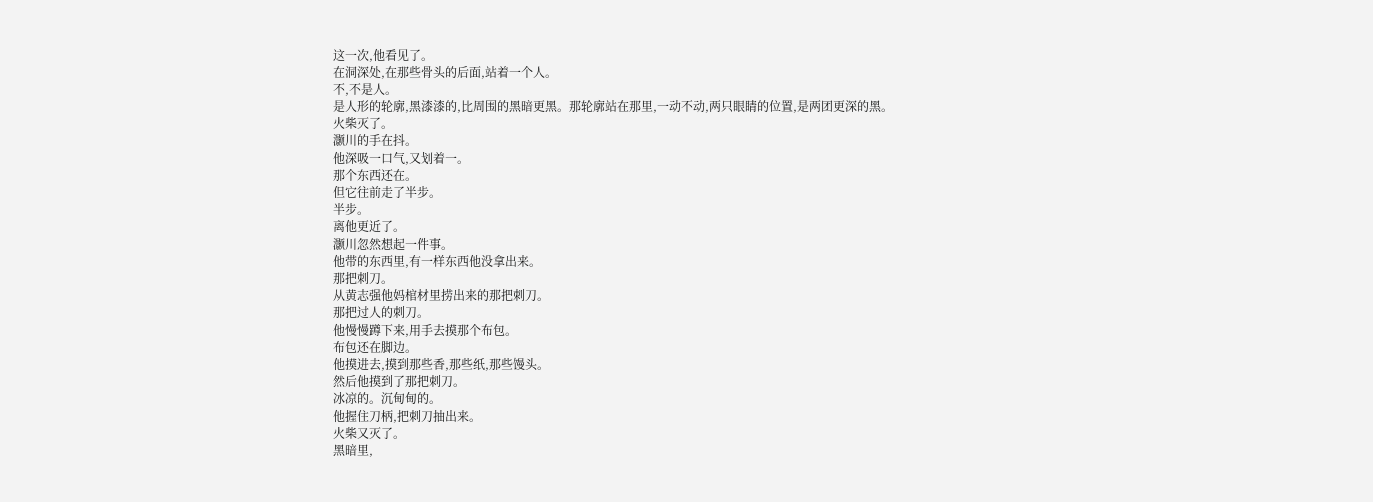这一次,他看见了。
在洞深处,在那些骨头的后面,站着一个人。
不,不是人。
是人形的轮廓,黑漆漆的,比周围的黑暗更黑。那轮廓站在那里,一动不动,两只眼睛的位置,是两团更深的黑。
火柴灭了。
灏川的手在抖。
他深吸一口气,又划着一。
那个东西还在。
但它往前走了半步。
半步。
离他更近了。
灏川忽然想起一件事。
他带的东西里,有一样东西他没拿出来。
那把刺刀。
从黄志强他妈棺材里捞出来的那把刺刀。
那把过人的刺刀。
他慢慢蹲下来,用手去摸那个布包。
布包还在脚边。
他摸进去,摸到那些香,那些纸,那些馒头。
然后他摸到了那把刺刀。
冰凉的。沉甸甸的。
他握住刀柄,把刺刀抽出来。
火柴又灭了。
黑暗里,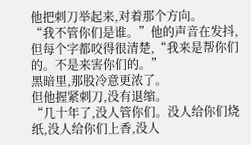他把刺刀举起来,对着那个方向。
“我不管你们是谁。”他的声音在发抖,但每个字都咬得很清楚,“我来是帮你们的。不是来害你们的。”
黑暗里,那股冷意更浓了。
但他握紧刺刀,没有退缩。
“几十年了,没人管你们。没人给你们烧纸,没人给你们上香,没人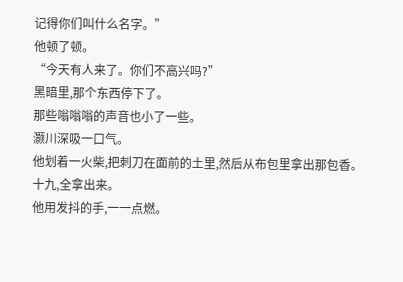记得你们叫什么名字。”
他顿了顿。
“今天有人来了。你们不高兴吗?”
黑暗里,那个东西停下了。
那些嗡嗡嗡的声音也小了一些。
灏川深吸一口气。
他划着一火柴,把刺刀在面前的土里,然后从布包里拿出那包香。
十九,全拿出来。
他用发抖的手,一一点燃。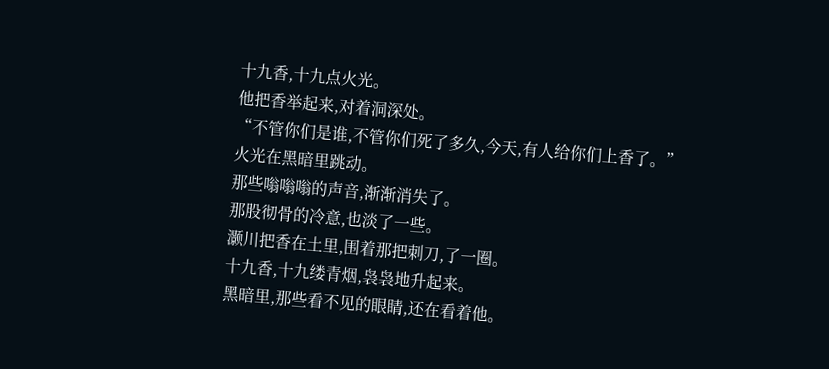十九香,十九点火光。
他把香举起来,对着洞深处。
“不管你们是谁,不管你们死了多久,今天,有人给你们上香了。”
火光在黑暗里跳动。
那些嗡嗡嗡的声音,渐渐消失了。
那股彻骨的冷意,也淡了一些。
灏川把香在土里,围着那把刺刀,了一圈。
十九香,十九缕青烟,袅袅地升起来。
黑暗里,那些看不见的眼睛,还在看着他。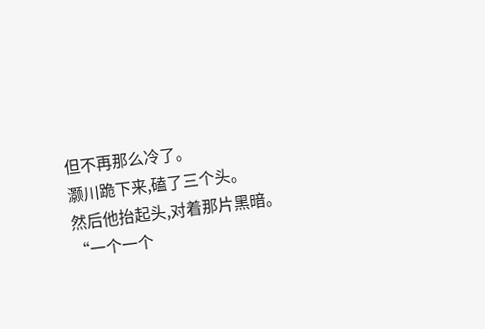但不再那么冷了。
灏川跪下来,磕了三个头。
然后他抬起头,对着那片黑暗。
“一个一个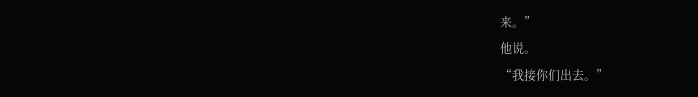来。”
他说。
“我接你们出去。”